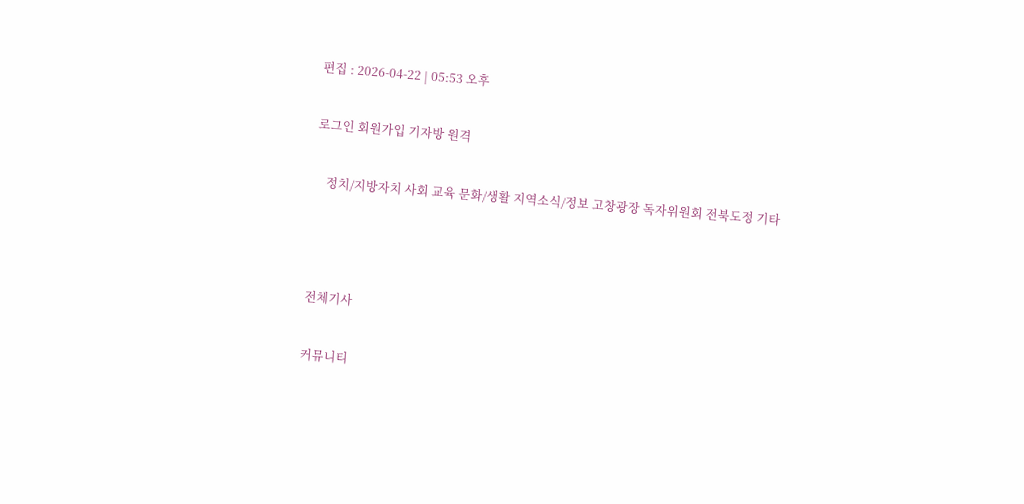편집 : 2026-04-22 | 05:53 오후

로그인 회원가입 기자방 원격

    정치/지방자치 사회 교육 문화/생활 지역소식/정보 고창광장 독자위원회 전북도정 기타



전체기사

커뮤니티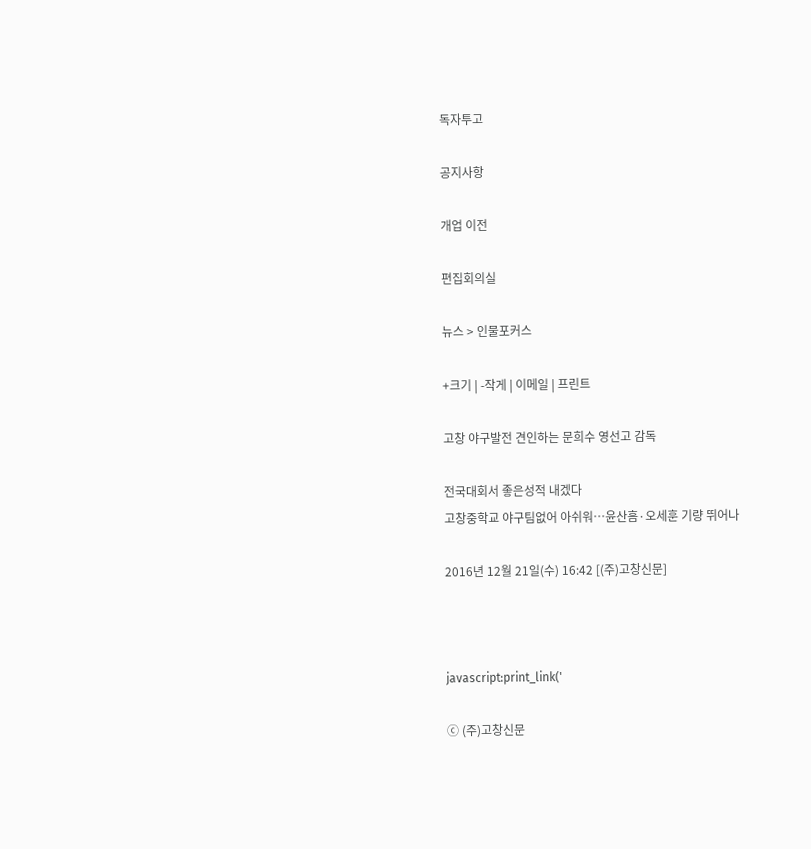독자투고

공지사항

개업 이전

편집회의실

뉴스 > 인물포커스

+크기 | -작게 | 이메일 | 프린트

고창 야구발전 견인하는 문희수 영선고 감독

전국대회서 좋은성적 내겠다
고창중학교 야구팀없어 아쉬워…윤산흠·오세훈 기량 뛰어나

2016년 12월 21일(수) 16:42 [(주)고창신문]



javascript:print_link('

ⓒ (주)고창신문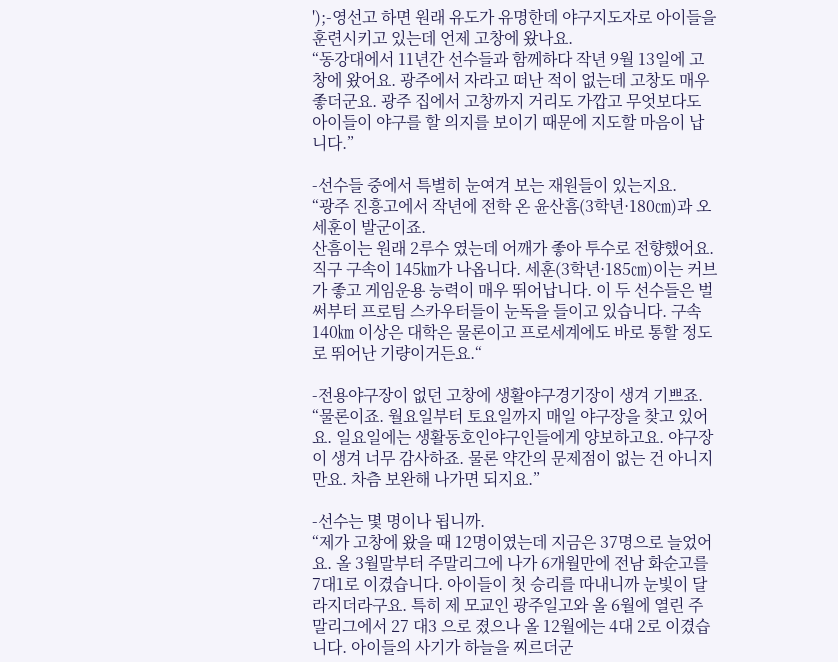');-영선고 하면 원래 유도가 유명한데 야구지도자로 아이들을 훈련시키고 있는데 언제 고창에 왔나요.
“동강대에서 11년간 선수들과 함께하다 작년 9월 13일에 고창에 왔어요. 광주에서 자라고 떠난 적이 없는데 고창도 매우 좋더군요. 광주 집에서 고창까지 거리도 가깝고 무엇보다도 아이들이 야구를 할 의지를 보이기 때문에 지도할 마음이 납니다.”

-선수들 중에서 특별히 눈여겨 보는 재원들이 있는지요.
“광주 진흥고에서 작년에 전학 온 윤산흠(3학년·180㎝)과 오세훈이 발군이죠.
산흠이는 원래 2루수 였는데 어깨가 좋아 투수로 전향했어요. 직구 구속이 145㎞가 나옵니다. 세훈(3학년·185㎝)이는 커브가 좋고 게임운용 능력이 매우 뛰어납니다. 이 두 선수들은 벌써부터 프로팀 스카우터들이 눈독을 들이고 있습니다. 구속 140㎞ 이상은 대학은 물론이고 프로세계에도 바로 통할 정도로 뛰어난 기량이거든요.“

-전용야구장이 없던 고창에 생활야구경기장이 생겨 기쁘죠.
“물론이죠. 월요일부터 토요일까지 매일 야구장을 찾고 있어요. 일요일에는 생활동호인야구인들에게 양보하고요. 야구장이 생겨 너무 감사하죠. 물론 약간의 문제점이 없는 건 아니지만요. 차츰 보완해 나가면 되지요.”

-선수는 몇 명이나 됩니까.
“제가 고창에 왔을 때 12명이였는데 지금은 37명으로 늘었어요. 올 3월말부터 주말리그에 나가 6개월만에 전남 화순고를 7대1로 이겼습니다. 아이들이 첫 승리를 따내니까 눈빛이 달라지더라구요. 특히 제 모교인 광주일고와 올 6월에 열린 주말리그에서 27 대3 으로 졌으나 올 12월에는 4대 2로 이겼습니다. 아이들의 사기가 하늘을 찌르더군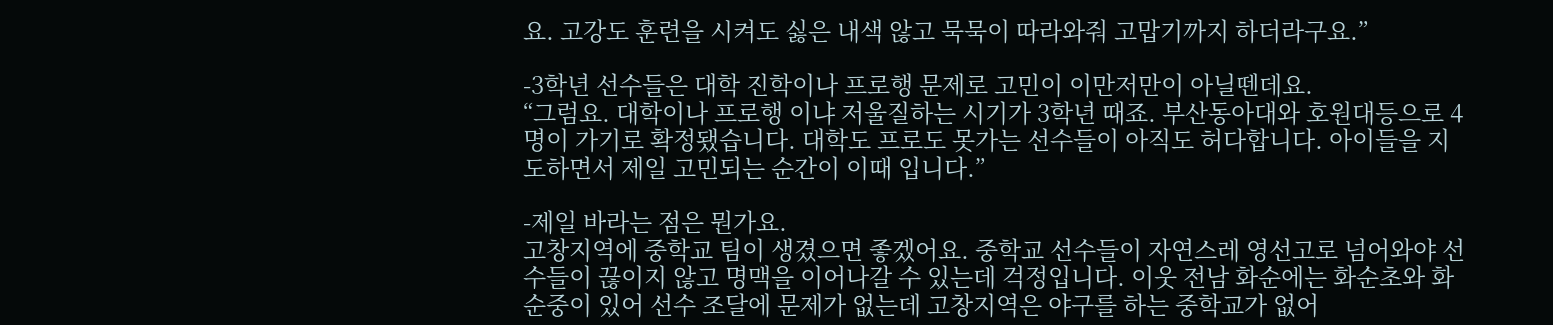요. 고강도 훈련을 시켜도 싫은 내색 않고 묵묵이 따라와줘 고맙기까지 하더라구요.”

-3학년 선수들은 대학 진학이나 프로행 문제로 고민이 이만저만이 아닐뗀데요.
“그럼요. 대학이나 프로행 이냐 저울질하는 시기가 3학년 때죠. 부산동아대와 호원대등으로 4명이 가기로 확정됐습니다. 대학도 프로도 못가는 선수들이 아직도 허다합니다. 아이들을 지도하면서 제일 고민되는 순간이 이때 입니다.”

-제일 바라는 점은 뭔가요.
고창지역에 중학교 팀이 생겼으면 좋겠어요. 중학교 선수들이 자연스레 영선고로 넘어와야 선수들이 끊이지 않고 명맥을 이어나갈 수 있는데 걱정입니다. 이웃 전남 화순에는 화순초와 화순중이 있어 선수 조달에 문제가 없는데 고창지역은 야구를 하는 중학교가 없어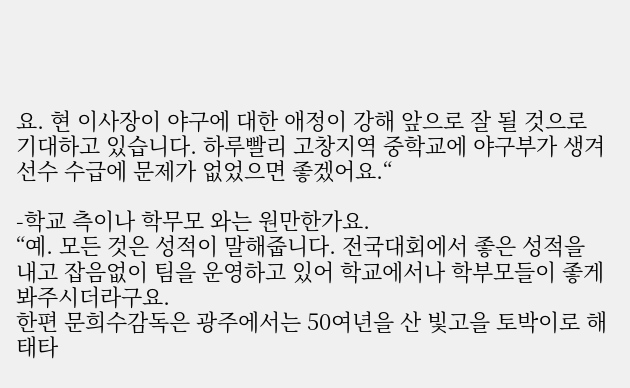요. 현 이사장이 야구에 대한 애정이 강해 앞으로 잘 될 것으로 기대하고 있습니다. 하루빨리 고창지역 중학교에 야구부가 생겨 선수 수급에 문제가 없었으면 좋겠어요.“

-학교 측이나 학무모 와는 원만한가요.
“예. 모든 것은 성적이 말해줍니다. 전국대회에서 좋은 성적을 내고 잡음없이 팀을 운영하고 있어 학교에서나 학부모들이 좋게 봐주시더라구요.
한편 문희수감독은 광주에서는 50여년을 산 빛고을 토박이로 해태타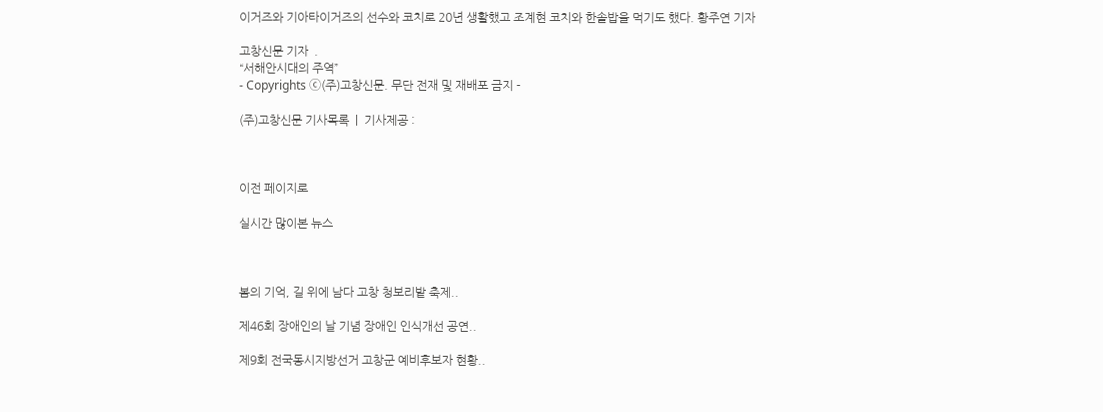이거즈와 기아타이거즈의 선수와 코치로 20년 생활했고 조계현 코치와 한솥밥을 먹기도 했다. 황주연 기자

고창신문 기자  .
“서해안시대의 주역”
- Copyrights ⓒ(주)고창신문. 무단 전재 및 재배포 금지 -

(주)고창신문 기사목록  |  기사제공 :



이전 페이지로

실시간 많이본 뉴스



봄의 기억, 길 위에 남다 고창 청보리밭 축제..

제46회 장애인의 날 기념 장애인 인식개선 공연..

제9회 전국동시지방선거 고창군 예비후보자 현황..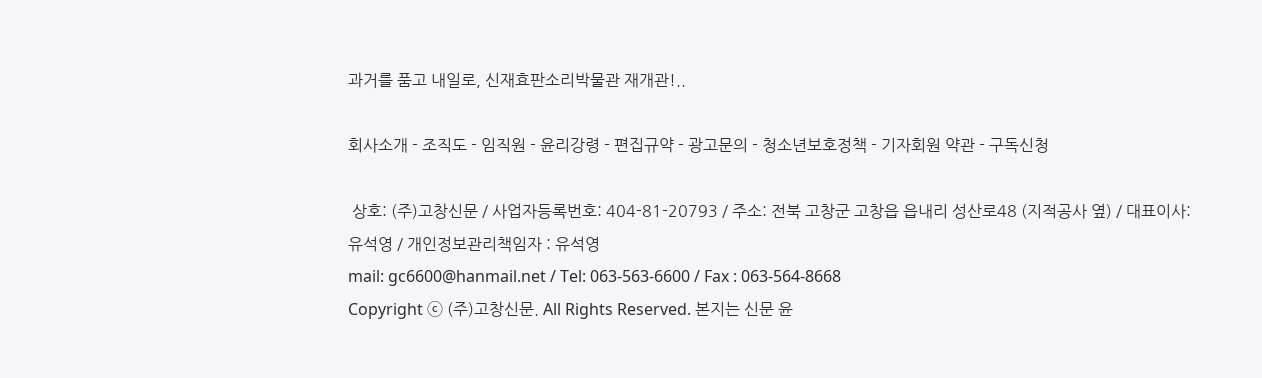과거를 품고 내일로, 신재효판소리박물관 재개관!..

회사소개 - 조직도 - 임직원 - 윤리강령 - 편집규약 - 광고문의 - 청소년보호정책 - 기자회원 약관 - 구독신청

 상호: (주)고창신문 / 사업자등록번호: 404-81-20793 / 주소: 전북 고창군 고창읍 읍내리 성산로48 (지적공사 옆) / 대표이사: 유석영 / 개인정보관리책임자 : 유석영
mail: gc6600@hanmail.net / Tel: 063-563-6600 / Fax : 063-564-8668
Copyright ⓒ (주)고창신문. All Rights Reserved. 본지는 신문 윤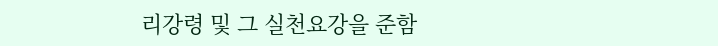리강령 및 그 실천요강을 준함